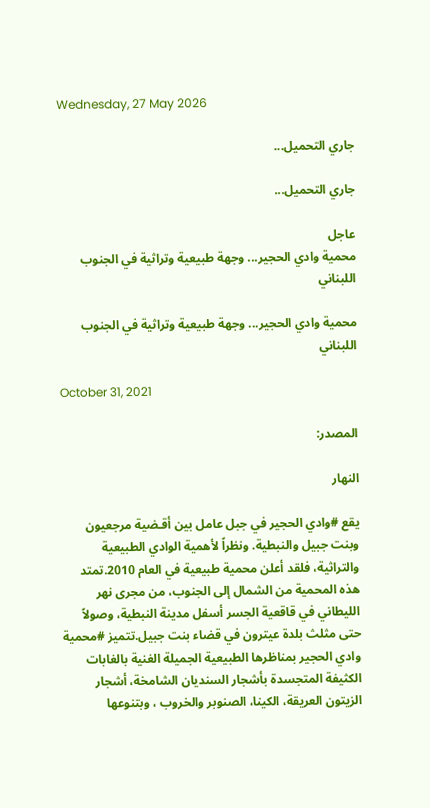Wednesday, 27 May 2026

جاري التحميل...

جاري التحميل...

عاجل
محمية وادي الحجير... وجهة طبيعية وتراثية في الجنوب اللبناني

محمية وادي الحجير... وجهة طبيعية وتراثية في الجنوب اللبناني

October 31, 2021

المصدر:

النهار

يقع #وادي الحجير في جبل عامل بين أقـضية مرجعيون وبنت جبيل والنبطية. ونظراً لأهمية الوادي الطبيعية والتراثية، فلقد أعلن محمية طبيعية في العام 2010.تمتد هذه المحمية من الشمال إلى الجنوب، من مجرى نهر الليطاني في قاقعية الجسر أسفل مدينة النبطية، وصولاً حتى مثلث بلدة عيترون في قضاء بنت جبيل.تتميز #محمية وادي الحجير بمناظرها الطبيعية الجميلة الغنية بالغابات الكثيفة المتجسدة بأشجار السنديان الشامخة، أشجار الزيتون العريقة، الكينا، الصنوبر والخروب ، وبتنوعها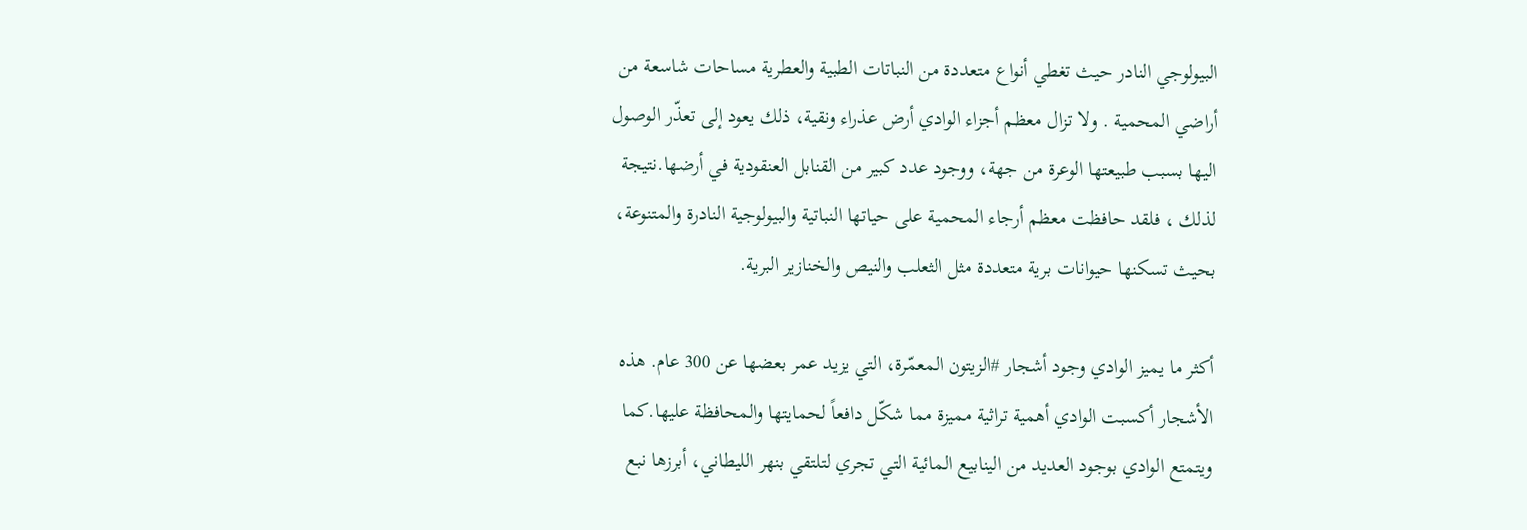البيولوجي النادر حيث تغطي أنواع متعددة من النباتات الطبية والعطرية مساحات شاسعة من أراضي المحمية . ولا تزال معظم أجزاء الوادي أرض عذراء ونقية، ذلك يعود إلى تعذّر الوصول اليها بسبب طبيعتها الوعرة من جهة، ووجود عدد كبير من القنابل العنقودية في أرضها.نتيجة لذلك ، فلقد حافظت معظم أرجاء المحمية على حياتها النباتية والبيولوجية النادرة والمتنوعة، بحيث تسكنها حيوانات برية متعددة مثل الثعلب والنيص والخنازير البرية.

أكثر ما يميز الوادي وجود أشجار #الزيتون المعمّرة، التي يزيد عمر بعضها عن 300 عام. هذه الأشجار أكسبت الوادي أهمية تراثية مميزة مما شكّل دافعاً لحمايتها والمحافظة عليها.كما ويتمتع الوادي بوجود العديد من الينابيع المائية التي تجري لتلتقي بنهر الليطاني، أبرزها نبع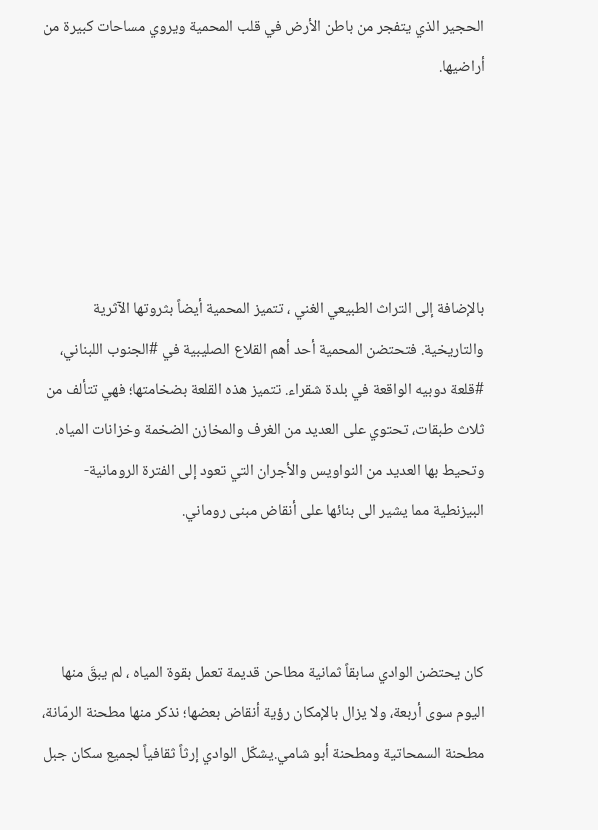الحجير الذي يتفجر من باطن الأرض في قلب المحمية ويروي مساحات كبيرة من أراضيها.





بالإضافة إلى التراث الطبيعي الغني ، تتميز المحمية أيضاً بثروتها الآثرية والتاريخية. فتحتضن المحمية أحد أهم القلاع الصليبية في #الجنوب اللبناني، #قلعة دوبيه الواقعة في بلدة شقراء. تتميز هذه القلعة بضخامتها؛ فهي تتألف من ثلاث طبقات، تحتوي على العديد من الغرف والمخازن الضخمة وخزانات المياه. وتحيط بها العديد من النواويس والأجران التي تعود إلى الفترة الرومانية-البيزنطية مما يشير الى بنائها على أنقاض مبنى روماني.



كان يحتضن الوادي سابقاً ثمانية مطاحن قديمة تعمل بقوة المياه ، لم يبقَ منها اليوم سوى أربعة، ولا يزال بالإمكان رؤية أنقاض بعضها؛ نذكر منها مطحنة الرمّانة، مطحنة السمحاتية ومطحنة أبو شامي.يشكّل الوادي إرثاً ثقافياً لجميع سكان جبل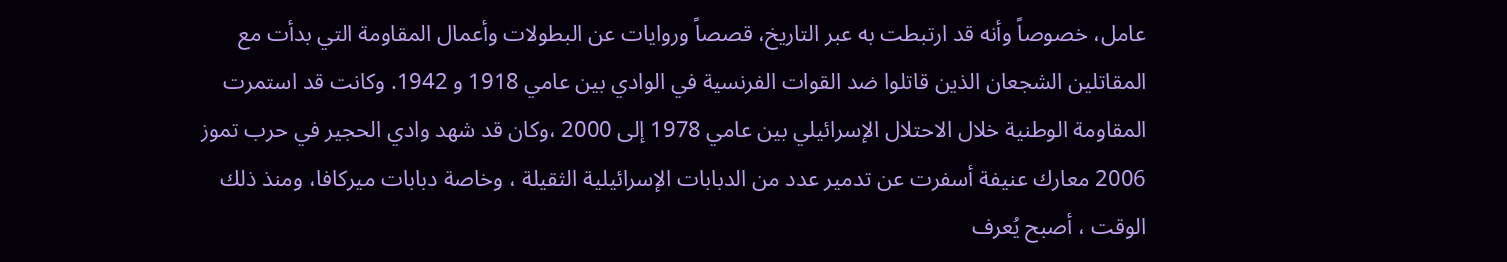عامل، خصوصاً وأنه قد ارتبطت به عبر التاريخ، قصصاً وروايات عن البطولات وأعمال المقاومة التي بدأت مع المقاتلين الشجعان الذين قاتلوا ضد القوات الفرنسية في الوادي بين عامي 1918 و 1942. وكانت قد استمرت المقاومة الوطنية خلال الاحتلال الإسرائيلي بين عامي 1978 إلى 2000 ،وكان قد شهد وادي الحجير في حرب تموز 2006 معارك عنيفة أسفرت عن تدمير عدد من الدبابات الإسرائيلية الثقيلة ، وخاصة دبابات ميركافا، ومنذ ذلك الوقت ، أصبح يُعرف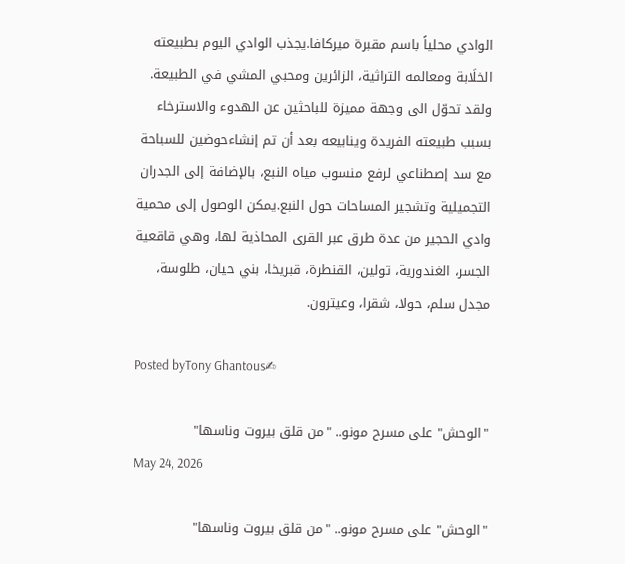الوادي محلياً باسم مقبرة ميركافا.يجذب الوادي اليوم بطبيعته الخلَابة ومعالمه التراثية، الزائرين ومحبي المشي في الطبيعة. ولقد تحوّل الى وجهة مميزة للباحثين عن الهدوء والاسترخاء بسبب طبيعته الفريدة وينابيعه بعد أن تم إنشاءحوضين للسباحة مع سد إصطناعي لرفع منسوب مياه النبع، بالإضافة إلى الجدران التجميلية وتشجير المساحات حول النبع.يمكن الوصول إلى محمية وادي الحجير من عدة طرق عبر القرى المحاذية لها، وهي قاقعية الجسر، الغندورية، تولين، القنطرة، قبريخا، بني حيان، طلوسة، مجدل سلم، حولا، شقرا، وعيترون.

Posted byTony Ghantous✍

"الوحش" على مسرح مونو.. "من قلق بيروت وناسها"
May 24, 2026

"الوحش" على مسرح مونو.. "من قلق بيروت وناسها"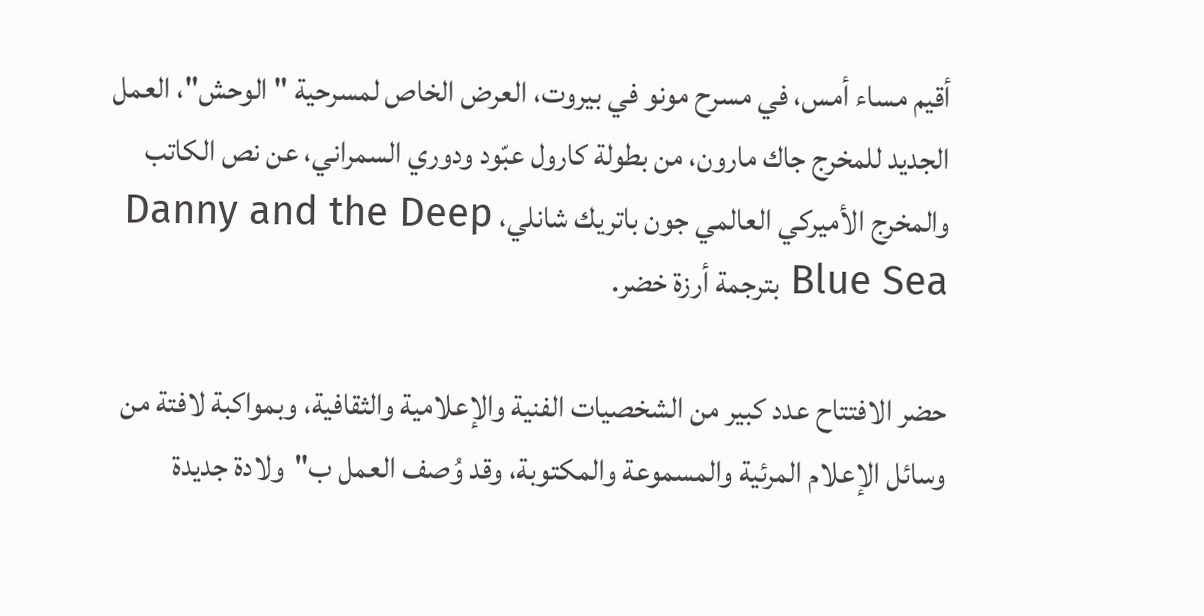أقيم مساء أمس، في مسرح مونو في بيروت، العرض الخاص لمسرحية "الوحش"، العمل الجديد للمخرج جاك مارون، من بطولة كارول عبّود ودوري السمراني، عن نص الكاتب والمخرج الأميركي العالمي جون باتريك شانلي، Danny and the Deep Blue Sea بترجمة أرزة خضر.

حضر الافتتاح عدد كبير من الشخصيات الفنية والإعلامية والثقافية، وبمواكبة لافتة من وسائل الإعلام المرئية والمسموعة والمكتوبة، وقد وُصف العمل ب"ولادة جديدة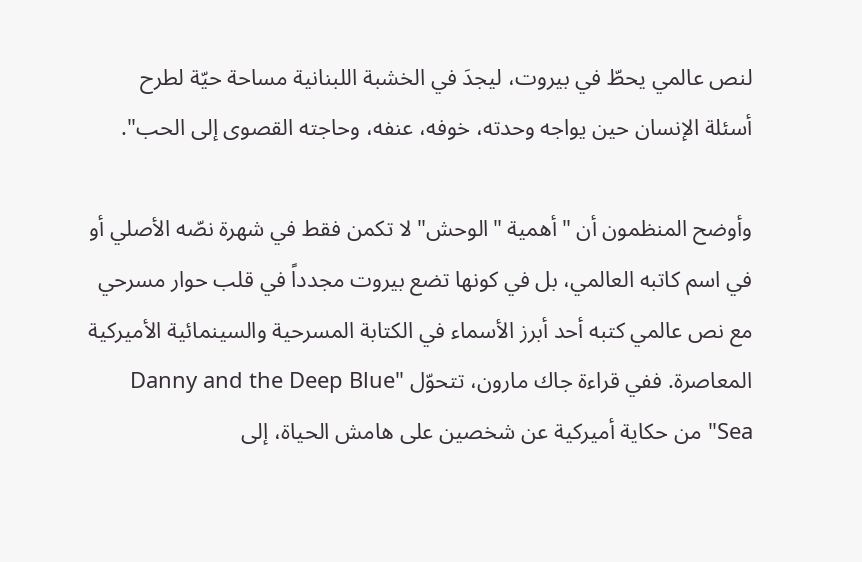لنص عالمي يحطّ في بيروت، ليجدَ في الخشبة اللبنانية مساحة حيّة لطرح أسئلة الإنسان حين يواجه وحدته، خوفه، عنفه، وحاجته القصوى إلى الحب".

وأوضح المنظمون أن "أهمية "الوحش" لا تكمن فقط في شهرة نصّه الأصلي أو في اسم كاتبه العالمي، بل في كونها تضع بيروت مجدداً في قلب حوار مسرحي مع نص عالمي كتبه أحد أبرز الأسماء في الكتابة المسرحية والسينمائية الأميركية المعاصرة. ففي قراءة جاك مارون، تتحوّل "Danny and the Deep Blue Sea" من حكاية أميركية عن شخصين على هامش الحياة، إلى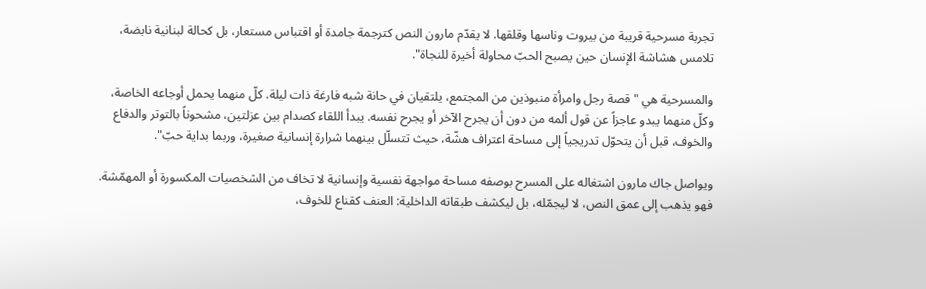تجربة مسرحية قريبة من بيروت وناسها وقلقها. لا يقدّم مارون النص كترجمة جامدة أو اقتباس مستعار، بل كحالة لبنانية نابضة، تلامس هشاشة الإنسان حين يصبح الحبّ محاولة أخيرة للنجاة".

والمسرحية هي "قصة رجل وامرأة منبوذين من المجتمع، يلتقيان في حانة شبه فارغة ذات ليلة. كلّ منهما يحمل أوجاعه الخاصة، وكلّ منهما يبدو عاجزاً عن قول ألمه من دون أن يجرح الآخر أو يجرح نفسه. يبدأ اللقاء كصدام بين عزلتين، مشحوناً بالتوتر والدفاع والخوف، قبل أن يتحوّل تدريجياً إلى مساحة اعتراف هشّة، حيث تتسلّل بينهما شرارة إنسانية صغيرة، وربما بداية حبّ".

ويواصل جاك مارون اشتغاله على المسرح بوصفه مساحة مواجهة نفسية وإنسانية لا تخاف من الشخصيات المكسورة أو المهمّشة. فهو يذهب إلى عمق النص، لا ليجمّله، بل ليكشف طبقاته الداخلية: العنف كقناع للخوف،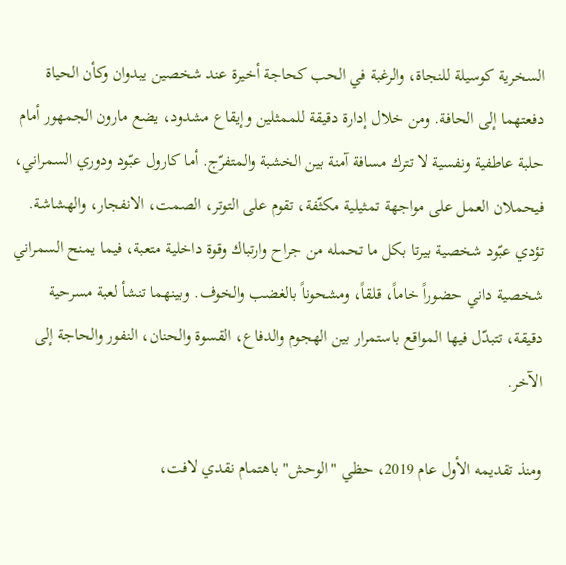السخرية كوسيلة للنجاة، والرغبة في الحب كحاجة أخيرة عند شخصين يبدوان وكأن الحياة دفعتهما إلى الحافة. ومن خلال إدارة دقيقة للممثلين وإيقاع مشدود، يضع مارون الجمهور أمام حلبة عاطفية ونفسية لا تترك مسافة آمنة بين الخشبة والمتفرّج. أما كارول عبّود ودوري السمراني، فيحملان العمل على مواجهة تمثيلية مكثّفة، تقوم على التوتر، الصمت، الانفجار، والهشاشة. تؤدي عبّود شخصية بيرتا بكل ما تحمله من جراح وارتباك وقوة داخلية متعبة، فيما يمنح السمراني شخصية داني حضوراً خاماً، قلقاً، ومشحوناً بالغضب والخوف. وبينهما تنشأ لعبة مسرحية دقيقة، تتبدّل فيها المواقع باستمرار بين الهجوم والدفاع، القسوة والحنان، النفور والحاجة إلى الآخر.

ومنذ تقديمه الأول عام 2019، حظي "الوحش" باهتمام نقدي لافت،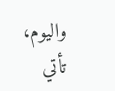واليوم، تأتي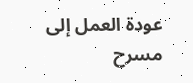عودة العمل إلى مسرح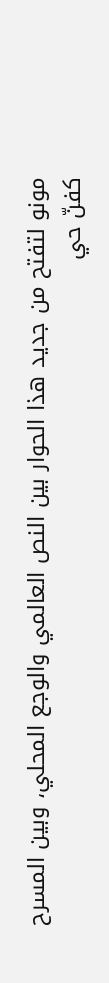مونو لتفتح من جديد هذا الحوار بين النص العالمي والوجع المحلي، وبين المسرح كفنّ حي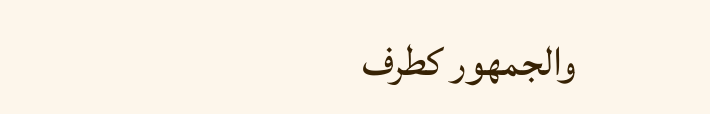والجمهور كطرف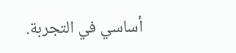أساسي في التجربة.